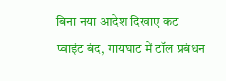बिना नया आदेश दिखाए कट प्वाइंट बंद, गायघाट में टॉल प्रबंधन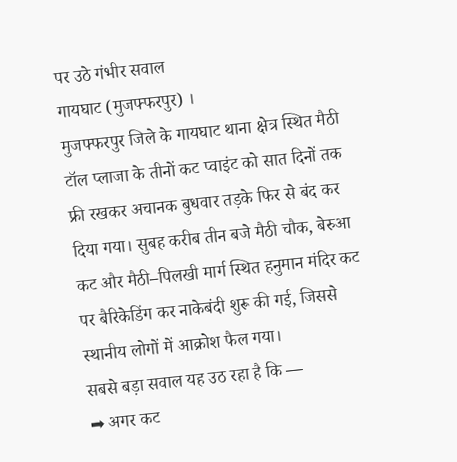पर उठे गंभीर सवाल
गायघाट (मुजफ्फरपुर) ।
मुजफ्फरपुर जिले के गायघाट थाना क्षेत्र स्थित मैठी टॉल प्लाजा के तीनों कट प्वाइंट को सात दिनों तक फ्री रखकर अचानक बुधवार तड़के फिर से बंद कर दिया गया। सुबह करीब तीन बजे मैठी चौक, बेरुआ कट और मैठी–पिलखी मार्ग स्थित हनुमान मंदिर कट पर बैरिकेडिंग कर नाकेबंदी शुरू की गई, जिससे स्थानीय लोगों में आक्रोश फैल गया।
सबसे बड़ा सवाल यह उठ रहा है कि —
➡ अगर कट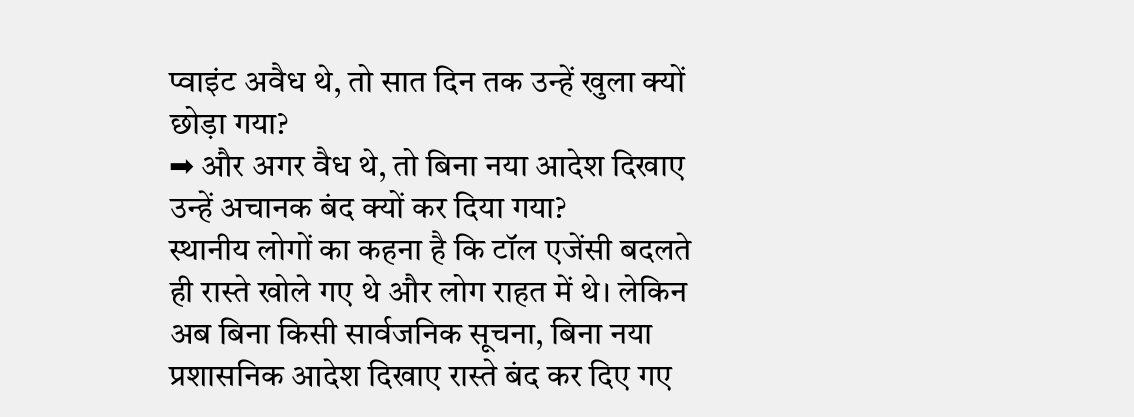प्वाइंट अवैध थे, तो सात दिन तक उन्हें खुला क्यों छोड़ा गया?
➡ और अगर वैध थे, तो बिना नया आदेश दिखाए उन्हें अचानक बंद क्यों कर दिया गया?
स्थानीय लोगों का कहना है कि टॉल एजेंसी बदलते ही रास्ते खोले गए थे और लोग राहत में थे। लेकिन अब बिना किसी सार्वजनिक सूचना, बिना नया प्रशासनिक आदेश दिखाए रास्ते बंद कर दिए गए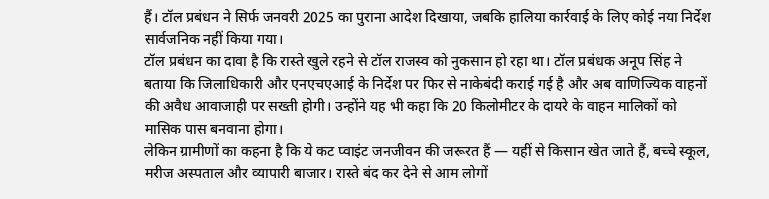हैं। टॉल प्रबंधन ने सिर्फ जनवरी 2025 का पुराना आदेश दिखाया, जबकि हालिया कार्रवाई के लिए कोई नया निर्देश सार्वजनिक नहीं किया गया।
टॉल प्रबंधन का दावा है कि रास्ते खुले रहने से टॉल राजस्व को नुकसान हो रहा था। टॉल प्रबंधक अनूप सिंह ने बताया कि जिलाधिकारी और एनएचएआई के निर्देश पर फिर से नाकेबंदी कराई गई है और अब वाणिज्यिक वाहनों की अवैध आवाजाही पर सख्ती होगी। उन्होंने यह भी कहा कि 20 किलोमीटर के दायरे के वाहन मालिकों को मासिक पास बनवाना होगा।
लेकिन ग्रामीणों का कहना है कि ये कट प्वाइंट जनजीवन की जरूरत हैं — यहीं से किसान खेत जाते हैं, बच्चे स्कूल, मरीज अस्पताल और व्यापारी बाजार। रास्ते बंद कर देने से आम लोगों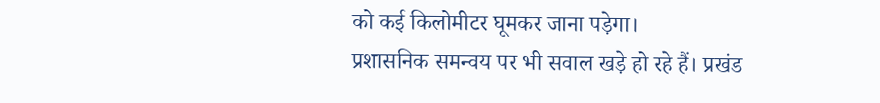को कई किलोमीटर घूमकर जाना पड़ेगा।
प्रशासनिक समन्वय पर भी सवाल खड़े हो रहे हैं। प्रखंड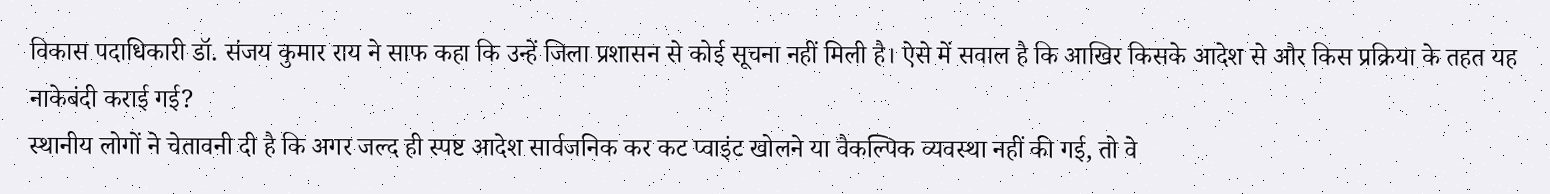विकास पदाधिकारी डॉ. संजय कुमार राय ने साफ कहा कि उन्हें जिला प्रशासन से कोई सूचना नहीं मिली है। ऐसे में सवाल है कि आखिर किसके आदेश से और किस प्रक्रिया के तहत यह नाकेबंदी कराई गई?
स्थानीय लोगों ने चेतावनी दी है कि अगर जल्द ही स्पष्ट आदेश सार्वजनिक कर कट प्वाइंट खोलने या वैकल्पिक व्यवस्था नहीं की गई, तो वे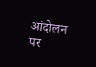आंदोलन पर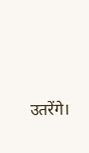उतरेंगे।